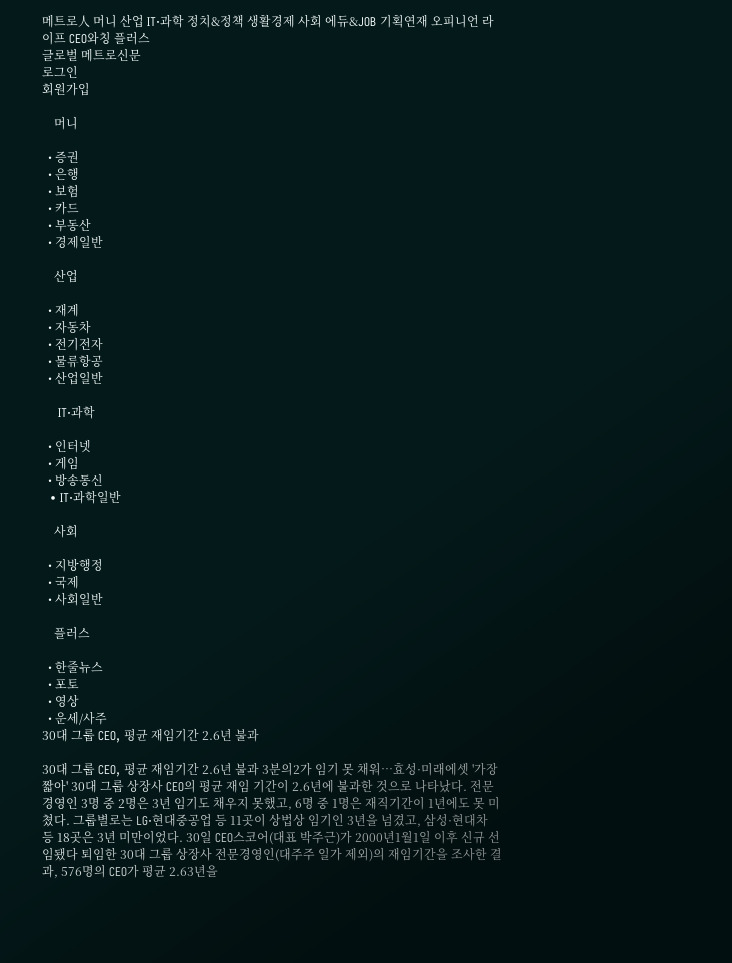메트로人 머니 산업 IT·과학 정치&정책 생활경제 사회 에듀&JOB 기획연재 오피니언 라이프 CEO와칭 플러스
글로벌 메트로신문
로그인
회원가입

    머니

  • 증권
  • 은행
  • 보험
  • 카드
  • 부동산
  • 경제일반

    산업

  • 재계
  • 자동차
  • 전기전자
  • 물류항공
  • 산업일반

    IT·과학

  • 인터넷
  • 게임
  • 방송통신
  • IT·과학일반

    사회

  • 지방행정
  • 국제
  • 사회일반

    플러스

  • 한줄뉴스
  • 포토
  • 영상
  • 운세/사주
30대 그룹 CEO, 평균 재임기간 2.6년 불과

30대 그룹 CEO, 평균 재임기간 2.6년 불과 3분의2가 임기 못 채워…효성·미래에셋 '가장 짧아' 30대 그룹 상장사 CEO의 평균 재임 기간이 2.6년에 불과한 것으로 나타났다. 전문경영인 3명 중 2명은 3년 임기도 채우지 못했고, 6명 중 1명은 재직기간이 1년에도 못 미쳤다. 그룹별로는 LG·현대중공업 등 11곳이 상법상 임기인 3년을 넘겼고, 삼성·현대차 등 18곳은 3년 미만이었다. 30일 CEO스코어(대표 박주근)가 2000년1월1일 이후 신규 선임됐다 퇴임한 30대 그룹 상장사 전문경영인(대주주 일가 제외)의 재임기간을 조사한 결과, 576명의 CEO가 평균 2.63년을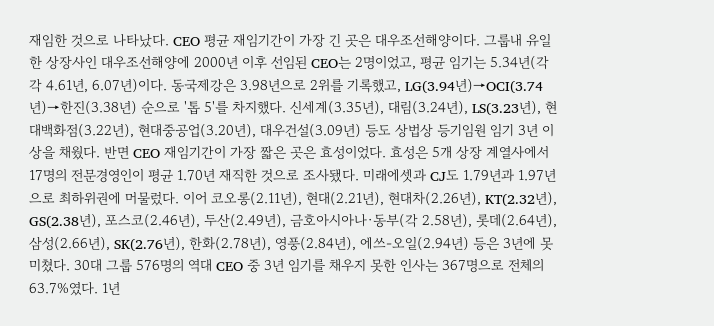재임한 것으로 나타났다. CEO 평균 재임기간이 가장 긴 곳은 대우조선해양이다. 그룹내 유일한 상장사인 대우조선해양에 2000년 이후 선임된 CEO는 2명이었고, 평균 임기는 5.34년(각각 4.61년, 6.07년)이다. 동국제강은 3.98년으로 2위를 기록했고, LG(3.94년)→OCI(3.74년)→한진(3.38년) 순으로 '톱 5'를 차지했다. 신세계(3.35년), 대림(3.24년), LS(3.23년), 현대백화점(3.22년), 현대중공업(3.20년), 대우건설(3.09년) 등도 상법상 등기임원 임기 3년 이상을 채웠다. 반면 CEO 재임기간이 가장 짧은 곳은 효성이었다. 효성은 5개 상장 계열사에서 17명의 전문경영인이 평균 1.70년 재직한 것으로 조사됐다. 미래에셋과 CJ도 1.79년과 1.97년으로 최하위권에 머물렀다. 이어 코오롱(2.11년), 현대(2.21년), 현대차(2.26년), KT(2.32년), GS(2.38년), 포스코(2.46년), 두산(2.49년), 금호아시아나·동부(각 2.58년), 롯데(2.64년), 삼성(2.66년), SK(2.76년), 한화(2.78년), 영풍(2.84년), 에쓰-오일(2.94년) 등은 3년에 못 미쳤다. 30대 그룹 576명의 역대 CEO 중 3년 임기를 채우지 못한 인사는 367명으로 전체의 63.7%였다. 1년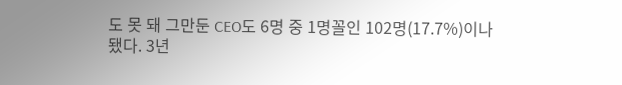도 못 돼 그만둔 CEO도 6명 중 1명꼴인 102명(17.7%)이나 됐다. 3년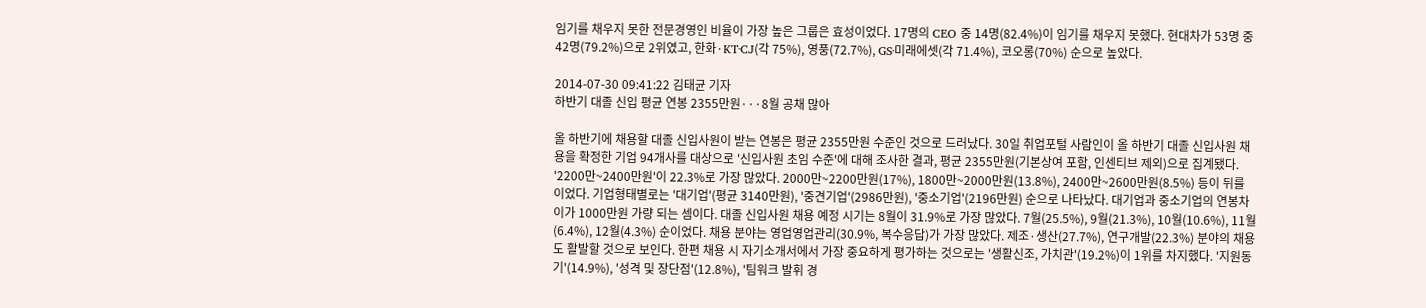임기를 채우지 못한 전문경영인 비율이 가장 높은 그룹은 효성이었다. 17명의 CEO 중 14명(82.4%)이 임기를 채우지 못했다. 현대차가 53명 중 42명(79.2%)으로 2위였고, 한화·KT·CJ(각 75%), 영풍(72.7%), GS·미래에셋(각 71.4%), 코오롱(70%) 순으로 높았다.

2014-07-30 09:41:22 김태균 기자
하반기 대졸 신입 평균 연봉 2355만원···8월 공채 많아

올 하반기에 채용할 대졸 신입사원이 받는 연봉은 평균 2355만원 수준인 것으로 드러났다. 30일 취업포털 사람인이 올 하반기 대졸 신입사원 채용을 확정한 기업 94개사를 대상으로 '신입사원 초임 수준'에 대해 조사한 결과, 평균 2355만원(기본상여 포함, 인센티브 제외)으로 집계됐다. '2200만~2400만원'이 22.3%로 가장 많았다. 2000만~2200만원(17%), 1800만~2000만원(13.8%), 2400만~2600만원(8.5%) 등이 뒤를 이었다. 기업형태별로는 '대기업'(평균 3140만원), '중견기업'(2986만원), '중소기업'(2196만원) 순으로 나타났다. 대기업과 중소기업의 연봉차이가 1000만원 가량 되는 셈이다. 대졸 신입사원 채용 예정 시기는 8월이 31.9%로 가장 많았다. 7월(25.5%), 9월(21.3%), 10월(10.6%), 11월(6.4%), 12월(4.3%) 순이었다. 채용 분야는 영업영업관리(30.9%, 복수응답)가 가장 많았다. 제조·생산(27.7%), 연구개발(22.3%) 분야의 채용도 활발할 것으로 보인다. 한편 채용 시 자기소개서에서 가장 중요하게 평가하는 것으로는 '생활신조, 가치관'(19.2%)이 1위를 차지했다. '지원동기'(14.9%), '성격 및 장단점'(12.8%), '팀워크 발휘 경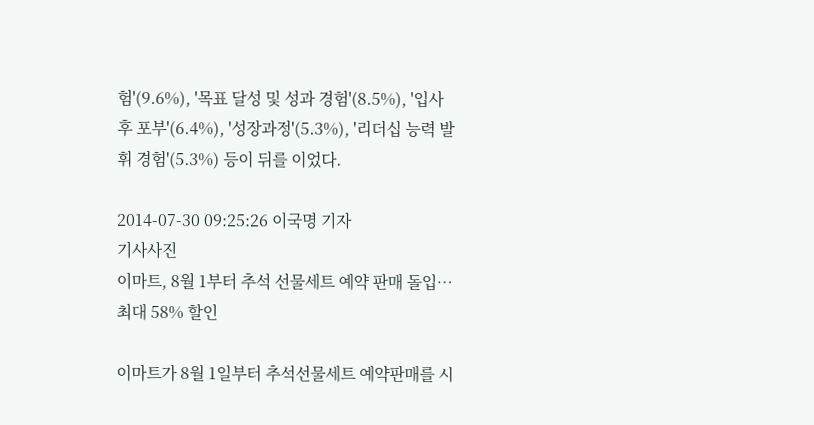험'(9.6%), '목표 달성 및 성과 경험'(8.5%), '입사 후 포부'(6.4%), '성장과정'(5.3%), '리더십 능력 발휘 경험'(5.3%) 등이 뒤를 이었다.

2014-07-30 09:25:26 이국명 기자
기사사진
이마트, 8월 1부터 추석 선물세트 예약 판매 돌입…최대 58% 할인

이마트가 8월 1일부터 추석선물세트 예약판매를 시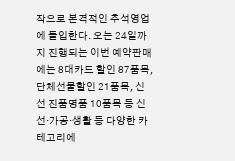작으로 본격적인 추석영업에 돌입한다. 오는 24일까지 진행되는 이번 예약판매에는 8대카드 할인 87품목, 단체선물할인 21품목, 신선 진품명품 10품목 등 신선·가공·생활 등 다양한 카테고리에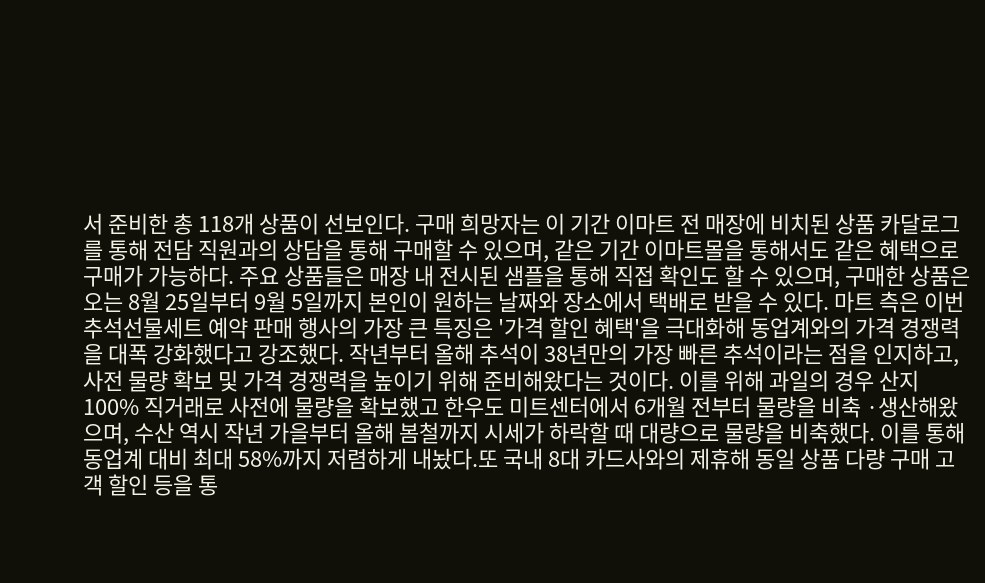서 준비한 총 118개 상품이 선보인다. 구매 희망자는 이 기간 이마트 전 매장에 비치된 상품 카달로그를 통해 전담 직원과의 상담을 통해 구매할 수 있으며, 같은 기간 이마트몰을 통해서도 같은 혜택으로 구매가 가능하다. 주요 상품들은 매장 내 전시된 샘플을 통해 직접 확인도 할 수 있으며, 구매한 상품은 오는 8월 25일부터 9월 5일까지 본인이 원하는 날짜와 장소에서 택배로 받을 수 있다. 마트 측은 이번 추석선물세트 예약 판매 행사의 가장 큰 특징은 '가격 할인 혜택'을 극대화해 동업계와의 가격 경쟁력을 대폭 강화했다고 강조했다. 작년부터 올해 추석이 38년만의 가장 빠른 추석이라는 점을 인지하고, 사전 물량 확보 및 가격 경쟁력을 높이기 위해 준비해왔다는 것이다. 이를 위해 과일의 경우 산지 100% 직거래로 사전에 물량을 확보했고 한우도 미트센터에서 6개월 전부터 물량을 비축 ·생산해왔으며, 수산 역시 작년 가을부터 올해 봄철까지 시세가 하락할 때 대량으로 물량을 비축했다. 이를 통해 동업계 대비 최대 58%까지 저렴하게 내놨다.또 국내 8대 카드사와의 제휴해 동일 상품 다량 구매 고객 할인 등을 통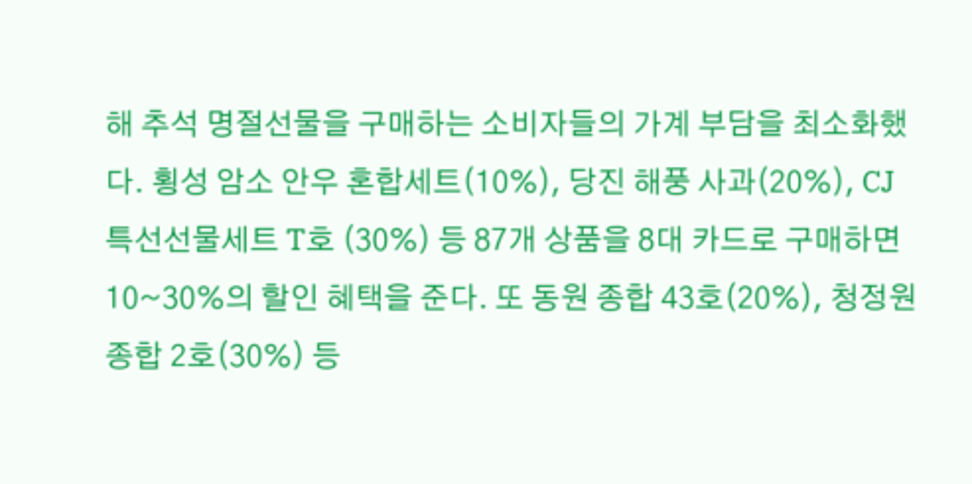해 추석 명절선물을 구매하는 소비자들의 가계 부담을 최소화했다. 횡성 암소 안우 혼합세트(10%), 당진 해풍 사과(20%), CJ 특선선물세트 T호 (30%) 등 87개 상품을 8대 카드로 구매하면 10~30%의 할인 혜택을 준다. 또 동원 종합 43호(20%), 청정원 종합 2호(30%) 등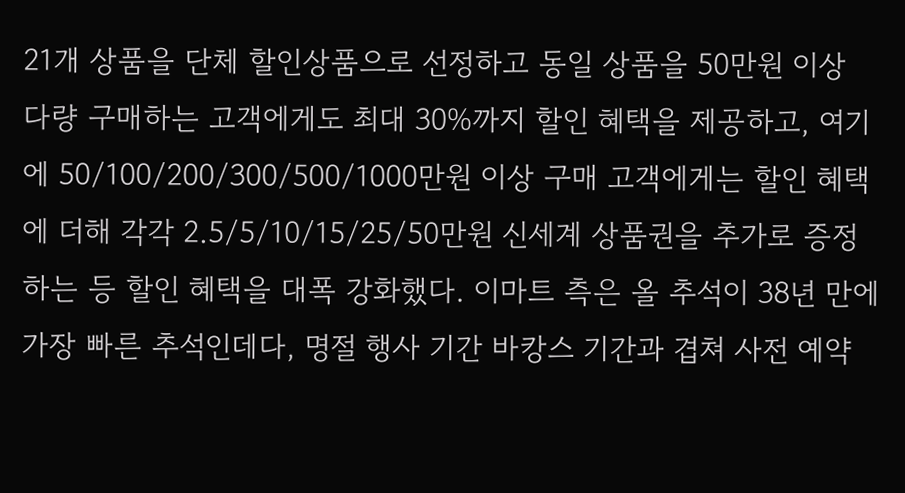21개 상품을 단체 할인상품으로 선정하고 동일 상품을 50만원 이상 다량 구매하는 고객에게도 최대 30%까지 할인 혜택을 제공하고, 여기에 50/100/200/300/500/1000만원 이상 구매 고객에게는 할인 혜택에 더해 각각 2.5/5/10/15/25/50만원 신세계 상품권을 추가로 증정하는 등 할인 혜택을 대폭 강화했다. 이마트 측은 올 추석이 38년 만에 가장 빠른 추석인데다, 명절 행사 기간 바캉스 기간과 겹쳐 사전 예약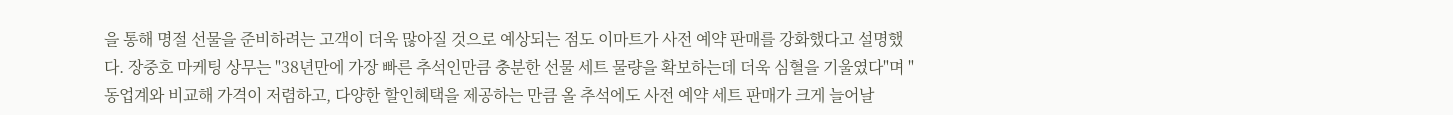을 통해 명절 선물을 준비하려는 고객이 더욱 많아질 것으로 예상되는 점도 이마트가 사전 예약 판매를 강화했다고 설명했다. 장중호 마케팅 상무는 "38년만에 가장 빠른 추석인만큼 충분한 선물 세트 물량을 확보하는데 더욱 심혈을 기울였다"며 "동업계와 비교해 가격이 저렴하고, 다양한 할인혜택을 제공하는 만큼 올 추석에도 사전 예약 세트 판매가 크게 늘어날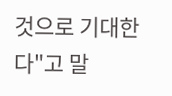것으로 기대한다"고 말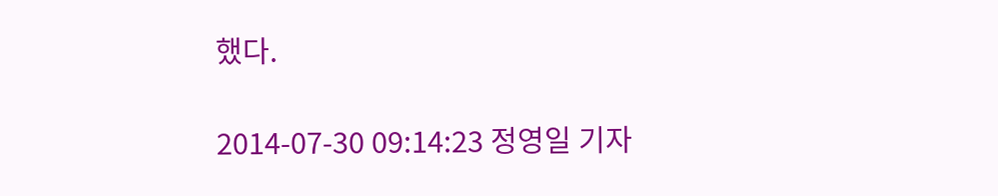했다.

2014-07-30 09:14:23 정영일 기자